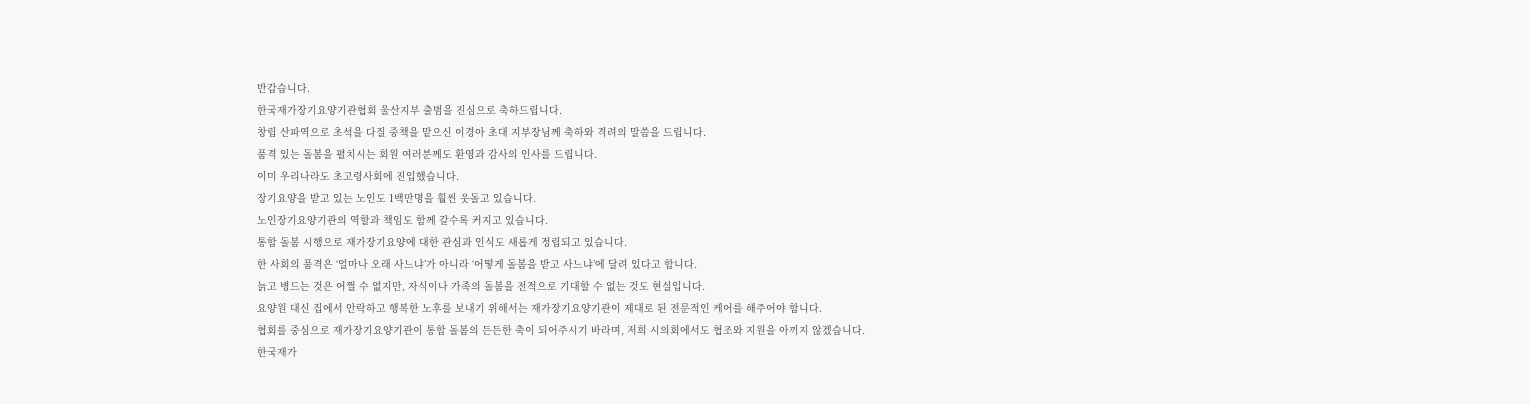반갑습니다.
한국재가장기요양기관협회 울산지부 출범을 진심으로 축하드립니다.
창립 산파역으로 초석을 다질 중책을 맡으신 이경아 초대 지부장님께 축하와 격려의 말씀을 드립니다.
품격 있는 돌봄을 펼치시는 회원 여러분께도 환영과 감사의 인사를 드립니다.
이미 우리나라도 초고령사회에 진입했습니다.
장기요양을 받고 있는 노인도 1백만명을 훨씬 웃돌고 있습니다.
노인장기요양기관의 역할과 책임도 함께 갈수록 커지고 있습니다.
통합 돌봄 시행으로 재가장기요양에 대한 관심과 인식도 새롭게 정립되고 있습니다.
한 사회의 품격은 ‘얼마나 오래 사느냐’가 아니라 ‘어떻게 돌봄을 받고 사느냐’에 달려 있다고 합니다.
늙고 병드는 것은 어쩔 수 없지만, 자식이나 가족의 돌봄을 전적으로 기대할 수 없는 것도 현실입니다.
요양원 대신 집에서 안락하고 행복한 노후를 보내기 위해서는 재가장기요양기관이 제대로 된 전문적인 케어를 해주어야 합니다.
협회를 중심으로 재가장기요양기관이 통합 돌봄의 든든한 축이 되어주시기 바라며, 저희 시의회에서도 협조와 지원을 아끼지 않겠습니다.
한국재가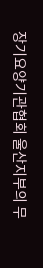장기요양기관협회 울산지부의 무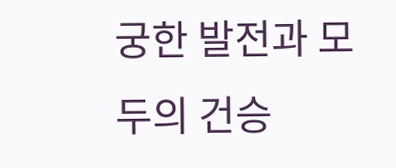궁한 발전과 모두의 건승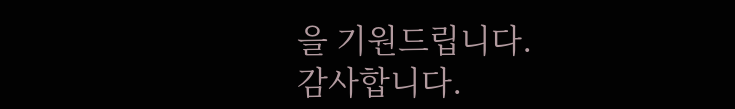을 기원드립니다.
감사합니다.